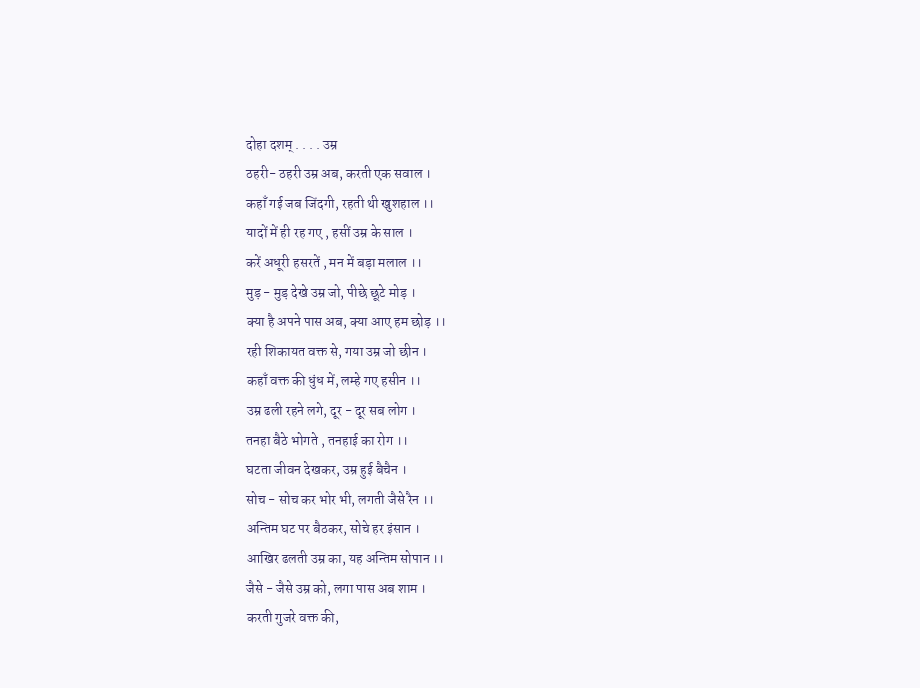दोहा दशम् . . . . उम्र
ठहरी- ठहरी उम्र अब, करती एक सवाल ।
कहाँ गई जब जिंदगी, रहती थी खुशहाल ।।
यादों में ही रह गए , हसीं उम्र के साल ।
करें अधूरी हसरतें , मन में बड़ा मलाल ।।
मुड़ - मुड़ देखे उम्र जो, पीछे छूटे मोड़ ।
क्या है अपने पास अब, क्या आए हम छोड़ ।।
रही शिकायत वक्त से, गया उम्र जो छीन ।
कहाँ वक्त की धुंध में, लम्हे गए हसीन ।।
उम्र ढली रहने लगे, दूर - दूर सब लोग ।
तनहा बैठे भोगते , तनहाई का रोग ।।
घटता जीवन देखकर, उम्र हुई बैचैन ।
सोच - सोच कर भोर भी, लगती जैसे रैन ।।
अन्तिम घट पर बैठकर, सोचे हर इंसान ।
आखिर ढलती उम्र का, यह अन्तिम सोपान ।।
जैसे - जैसे उम्र को, लगा पास अब शाम ।
करती गुजरे वक्त की,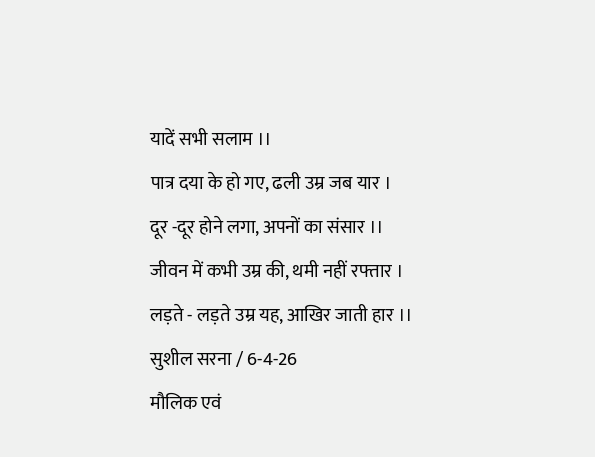यादें सभी सलाम ।।
पात्र दया के हो गए, ढली उम्र जब यार ।
दूर -दूर होने लगा, अपनों का संसार ।।
जीवन में कभी उम्र की, थमी नहीं रफ्तार ।
लड़ते - लड़ते उम्र यह, आखिर जाती हार ।।
सुशील सरना / 6-4-26
मौलिक एवं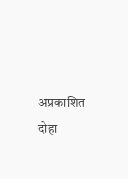अप्रकाशित
दोहा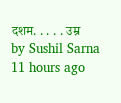दशम. . . . . उम्र
by Sushil Sarna
11 hours ago